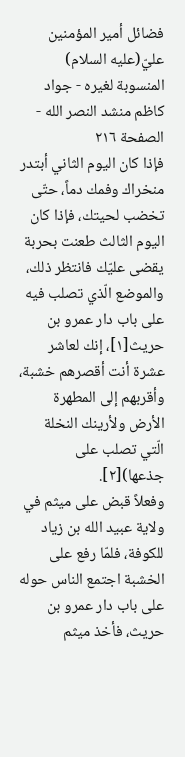فضائل أمير المؤمنين عليّ(عليه السلام) المنسوبة لغيره - جواد كاظم منشد النصر الله - الصفحة ٢١٦
فإذا كان اليوم الثاني أبتدر منخراك وفمك دماً، حتّى تخضب لحيتك، فإذا كان اليوم الثالث طعنت بحربة يقضى عليّك فانتظر ذلك، والموضع الّذي تصلب فيه على باب دار عمرو بن حريث[١]، إنك لعاشر عشرة أنت أقصرهم خشبة، وأقربهم إلى المطهرة الأرض ولأرينك النخلة الّتي تصلب على جذعها)[٢].
وفعلاً قبض على ميثم في ولاية عبيد الله بن زياد للكوفة، فلمّا رفع على الخشبة اجتمع الناس حوله على باب دار عمرو بن حريث، فأخذ ميثم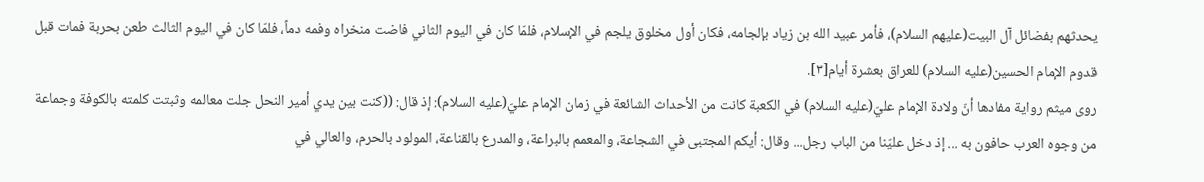يحدثهم بفضائل آل البيت(عليهم السلام)، فأمر عبيد الله بن زياد بإلجامه، فكان أول مخلوق يلجم في الإسلام، فلمّا كان في اليوم الثاني فاضت منخراه وفمه دماً، فلمّا كان في اليوم الثالث طعن بحربة فمات قبل قدوم الإمام الحسين(عليه السلام) للعراق بعشرة أيام[٣].
روى ميثم رواية مفادها أنّ ولادة الإمام عليّ(عليه السلام) في الكعبة كانت من الأحداث الشائعة في زمان الإمام عليّ(عليه السلام): إذ قال: ((كنت بين يدي أمير النحل جلت معالمه وثبتت كلمته بالكوفة وجماعة من وجوه العرب حافون به ... إذ دخل عليّنا من الباب رجل... وقال: أيكم المجتبى في الشجاعة، والمعمم بالبراعة، والمدرع بالقناعة، المولود بالحرم، والعالي في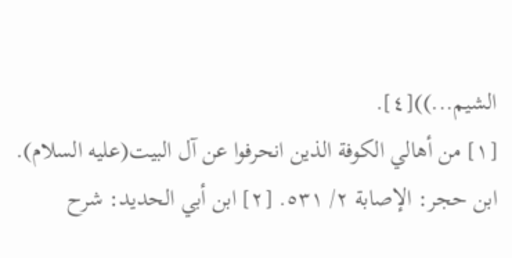الشيم...))[٤].
[١] من أهالي الكوفة الذين انحرفوا عن آل البيت(عليه السلام). ابن حجر: الإصابة ٢/ ٥٣١. [٢] ابن أبي الحديد: شرح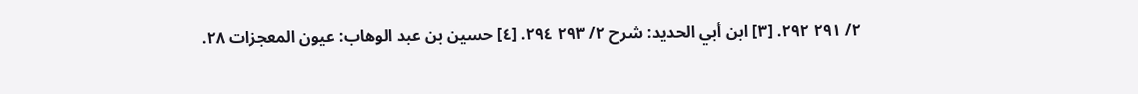٢/ ٢٩١ ٢٩٢. [٣] ابن أبي الحديد: شرح ٢/ ٢٩٣ ٢٩٤. [٤] حسين بن عبد الوهاب: عيون المعجزات ٢٨.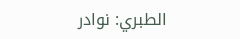الطبري: نوادر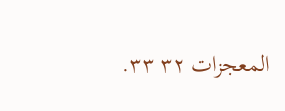المعجزات ٣٢ ٣٣.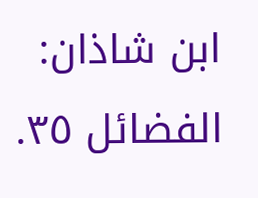ابن شاذان: الفضائل ٣٥.